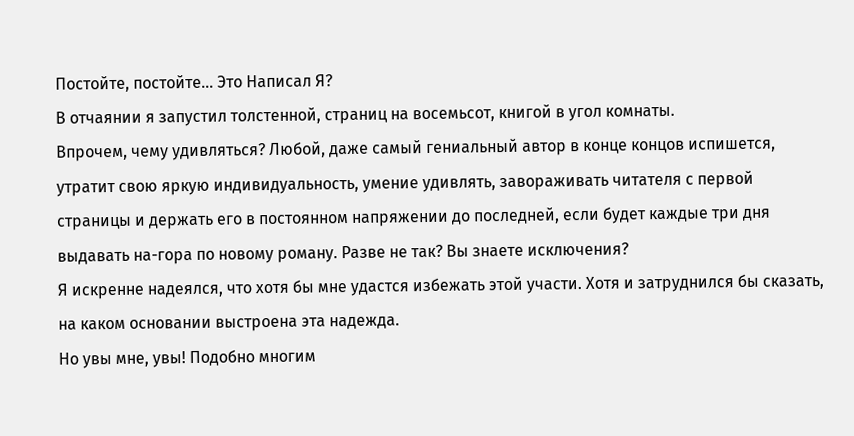Постойте, постойте… Это Написал Я?
В отчаянии я запустил толстенной, страниц на восемьсот, книгой в угол комнаты.
Впрочем, чему удивляться? Любой, даже самый гениальный автор в конце концов испишется, утратит свою яркую индивидуальность, умение удивлять, завораживать читателя с первой страницы и держать его в постоянном напряжении до последней, если будет каждые три дня выдавать на-гора по новому роману. Разве не так? Вы знаете исключения?
Я искренне надеялся, что хотя бы мне удастся избежать этой участи. Хотя и затруднился бы сказать, на каком основании выстроена эта надежда.
Но увы мне, увы! Подобно многим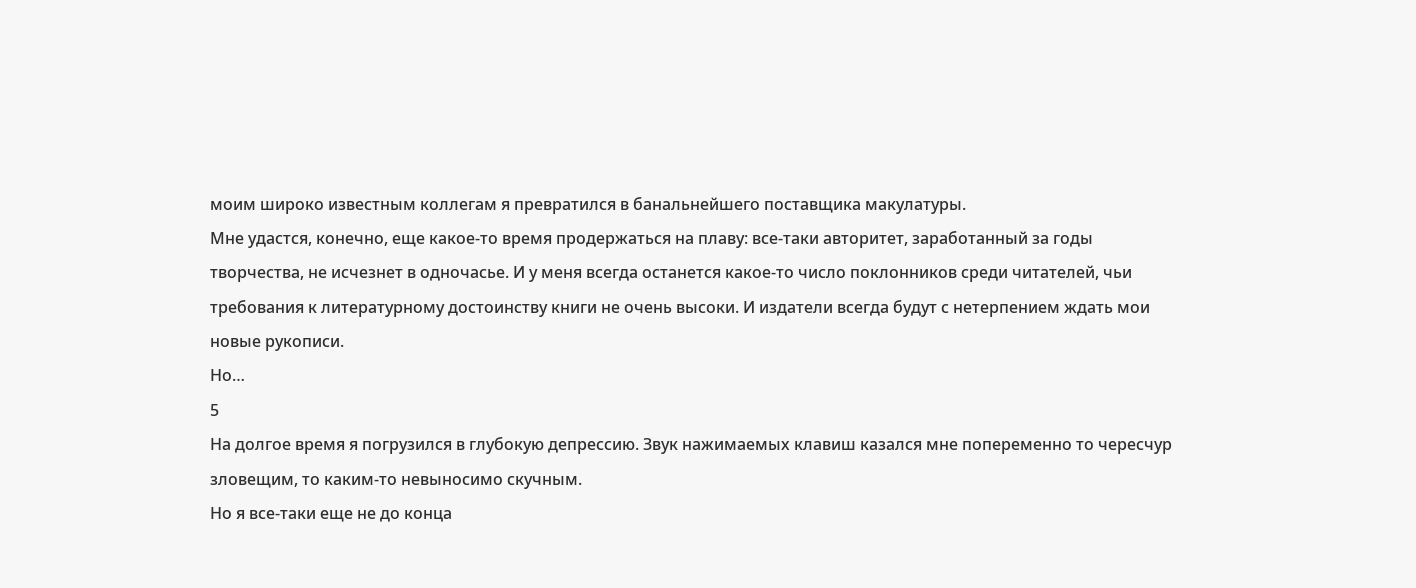моим широко известным коллегам я превратился в банальнейшего поставщика макулатуры.
Мне удастся, конечно, еще какое-то время продержаться на плаву: все-таки авторитет, заработанный за годы творчества, не исчезнет в одночасье. И у меня всегда останется какое-то число поклонников среди читателей, чьи требования к литературному достоинству книги не очень высоки. И издатели всегда будут с нетерпением ждать мои новые рукописи.
Но…
5
На долгое время я погрузился в глубокую депрессию. Звук нажимаемых клавиш казался мне попеременно то чересчур зловещим, то каким-то невыносимо скучным.
Но я все-таки еще не до конца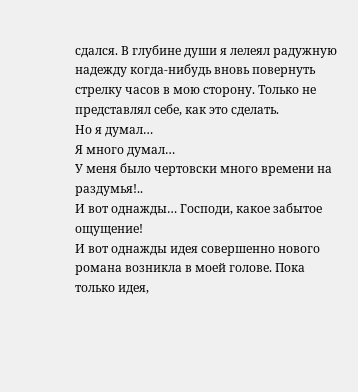сдался. В глубине души я лелеял радужную надежду когда-нибудь вновь повернуть стрелку часов в мою сторону. Только не представлял себе, как это сделать.
Но я думал…
Я много думал…
У меня было чертовски много времени на раздумья!..
И вот однажды… Господи, какое забытое ощущение!
И вот однажды идея совершенно нового романа возникла в моей голове. Пока только идея,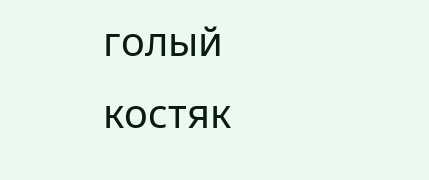голый костяк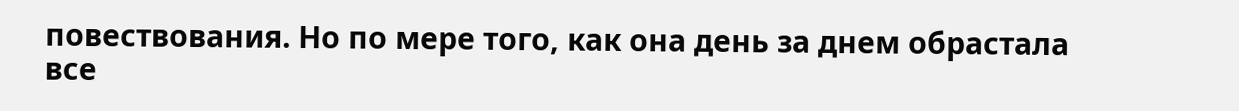повествования. Но по мере того, как она день за днем обрастала все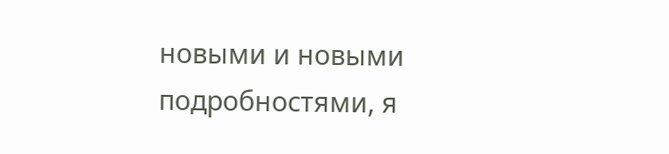новыми и новыми подробностями, я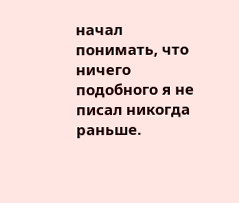начал понимать, что ничего подобного я не писал никогда раньше.